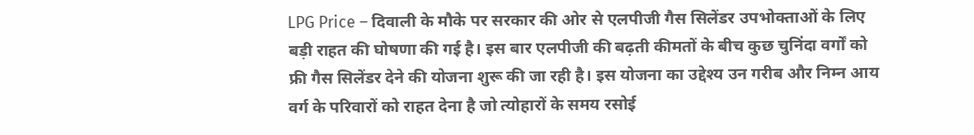LPG Price – दिवाली के मौके पर सरकार की ओर से एलपीजी गैस सिलेंडर उपभोक्ताओं के लिए बड़ी राहत की घोषणा की गई है। इस बार एलपीजी की बढ़ती कीमतों के बीच कुछ चुनिंदा वर्गों को फ्री गैस सिलेंडर देने की योजना शुरू की जा रही है। इस योजना का उद्देश्य उन गरीब और निम्न आय वर्ग के परिवारों को राहत देना है जो त्योहारों के समय रसोई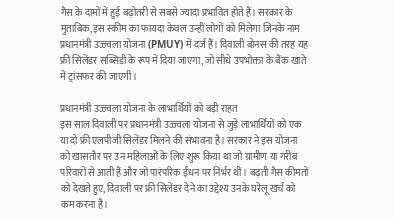गैस के दामों में हुई बढ़ोतरी से सबसे ज्यादा प्रभावित होते हैं। सरकार के मुताबिक, इस स्कीम का फायदा केवल उन्हीं लोगों को मिलेगा जिनके नाम प्रधानमंत्री उज्ज्वला योजना (PMUY) में दर्ज हैं। दिवाली बोनस की तरह यह फ्री सिलेंडर सब्सिडी के रूप में दिया जाएगा, जो सीधे उपभोक्ता के बैंक खाते में ट्रांसफर की जाएगी।

प्रधानमंत्री उज्ज्वला योजना के लाभार्थियों को बड़ी राहत
इस साल दिवाली पर प्रधानमंत्री उज्ज्वला योजना से जुड़े लाभार्थियों को एक या दो फ्री एलपीजी सिलेंडर मिलने की संभावना है। सरकार ने इस योजना को खासतौर पर उन महिलाओं के लिए शुरू किया था जो ग्रामीण या गरीब परिवारों से आती हैं और जो पारंपरिक ईंधन पर निर्भर थीं। बढ़ती गैस कीमतों को देखते हुए, दिवाली पर फ्री सिलेंडर देने का उद्देश्य उनके घरेलू खर्च को कम करना है।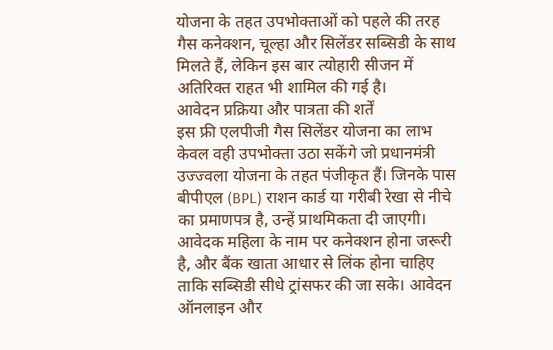योजना के तहत उपभोक्ताओं को पहले की तरह गैस कनेक्शन, चूल्हा और सिलेंडर सब्सिडी के साथ मिलते हैं, लेकिन इस बार त्योहारी सीजन में अतिरिक्त राहत भी शामिल की गई है।
आवेदन प्रक्रिया और पात्रता की शर्तें
इस फ्री एलपीजी गैस सिलेंडर योजना का लाभ केवल वही उपभोक्ता उठा सकेंगे जो प्रधानमंत्री उज्ज्वला योजना के तहत पंजीकृत हैं। जिनके पास बीपीएल (BPL) राशन कार्ड या गरीबी रेखा से नीचे का प्रमाणपत्र है, उन्हें प्राथमिकता दी जाएगी। आवेदक महिला के नाम पर कनेक्शन होना जरूरी है, और बैंक खाता आधार से लिंक होना चाहिए ताकि सब्सिडी सीधे ट्रांसफर की जा सके। आवेदन ऑनलाइन और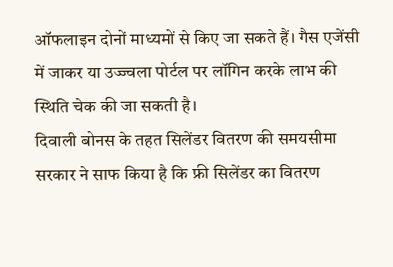ऑफलाइन दोनों माध्यमों से किए जा सकते हैं। गैस एजेंसी में जाकर या उज्ज्वला पोर्टल पर लॉगिन करके लाभ की स्थिति चेक की जा सकती है।
दिवाली बोनस के तहत सिलेंडर वितरण की समयसीमा
सरकार ने साफ किया है कि फ्री सिलेंडर का वितरण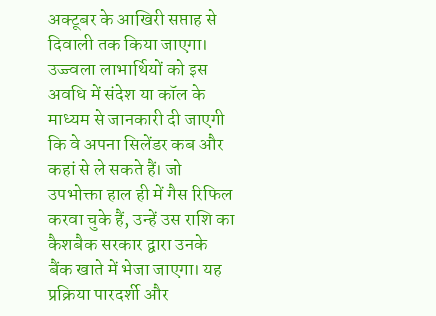अक्टूबर के आखिरी सप्ताह से दिवाली तक किया जाएगा। उज्ज्वला लाभार्थियों को इस अवधि में संदेश या कॉल के माध्यम से जानकारी दी जाएगी कि वे अपना सिलेंडर कब और कहां से ले सकते हैं। जो उपभोक्ता हाल ही में गैस रिफिल करवा चुके हैं, उन्हें उस राशि का कैशबैक सरकार द्वारा उनके बैंक खाते में भेजा जाएगा। यह प्रक्रिया पारदर्शी और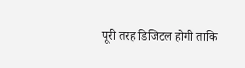पूरी तरह डिजिटल होगी ताकि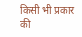किसी भी प्रकार की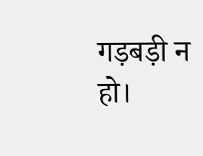गड़बड़ी न हो।